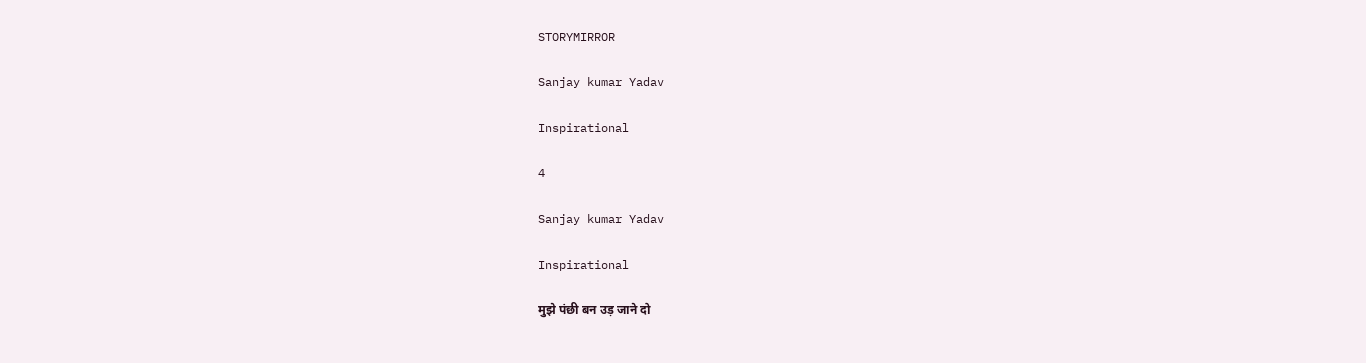STORYMIRROR

Sanjay kumar Yadav

Inspirational

4

Sanjay kumar Yadav

Inspirational

मुझे पंछी बन उड़ जाने दो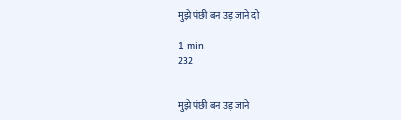मुझे पंछी बन उड़ जाने दो

1 min
232


मुझे पंछी बन उड़ जाने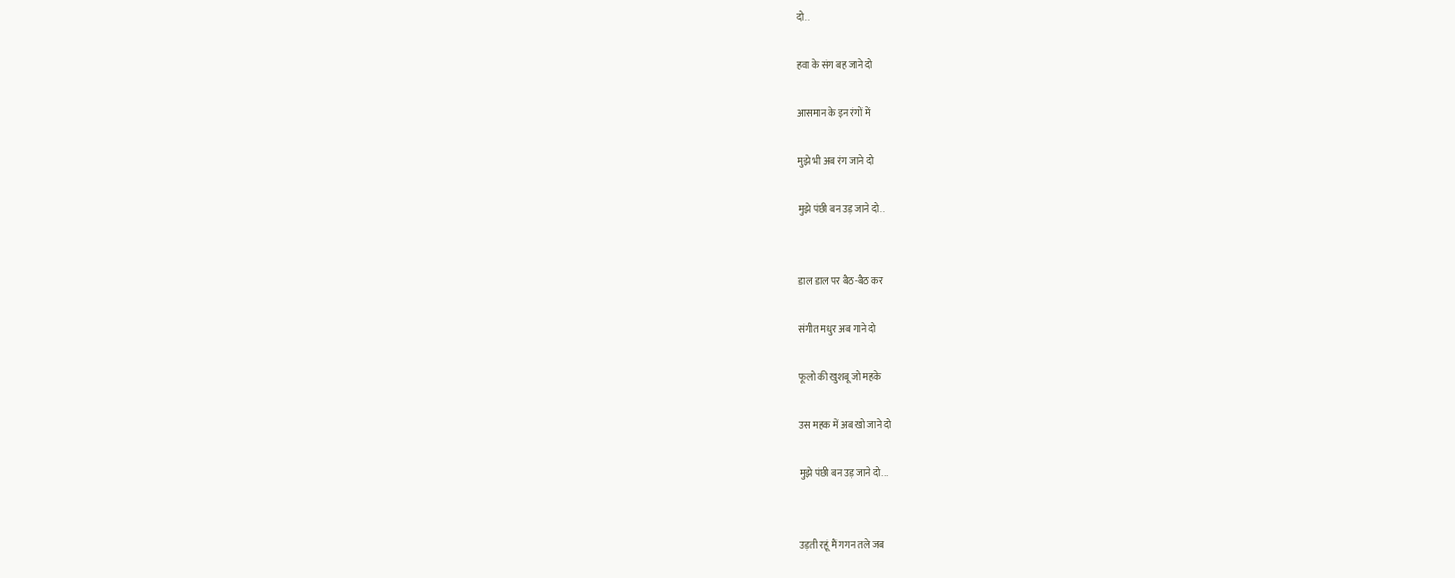दो..

हवा के संग बह जाने दो

आसमान के इन रंगों में

मुझे भी अब रंग जाने दो

मुझे पंछी बन उड़ जाने दो..


डाल डाल पर बैठ-बैठ कर

संगीत मधुर अब गाने दो

फूलो की खुशबू जो महके

उस महक में अब खो जाने दो

मुझे पंछी बन उड़ जाने दो...


उड़ती रहूं मैं गगन तले जब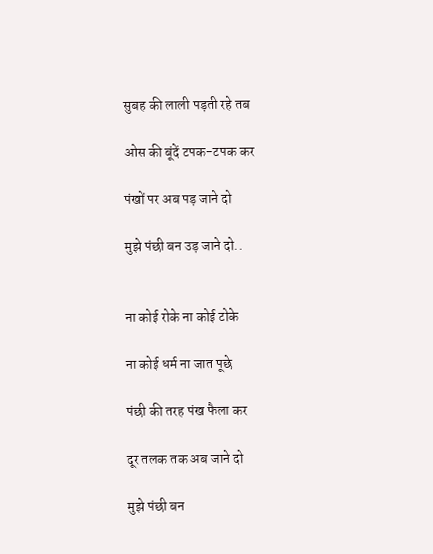सुबह की लाली पड़ती रहे तब

ओस की बूंदें टपक-टपक कर

पंखों पर अब पड़ जाने दो

मुझे पंछी बन उड़ जाने दो..


ना कोई रोके ना कोई टोके

ना कोई धर्म ना जात पूछे

पंछी की तरह पंख फैला कर

दूर तलक तक अब जाने दो

मुझे पंछी बन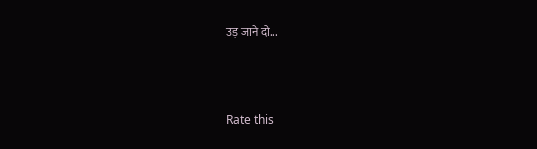उड़ जाने दो...



Rate this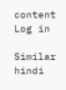content
Log in

Similar hindi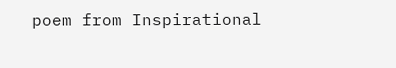poem from Inspirational